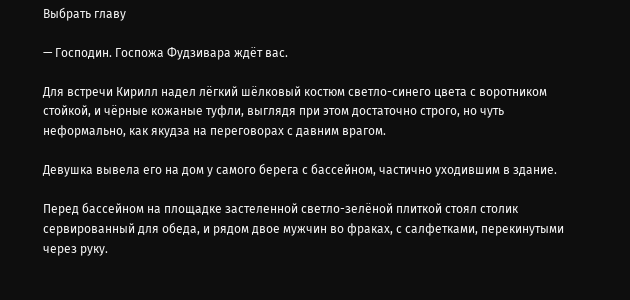Выбрать главу

— Господин. Госпожа Фудзивара ждёт вас.

Для встречи Кирилл надел лёгкий шёлковый костюм светло-синего цвета с воротником стойкой, и чёрные кожаные туфли, выглядя при этом достаточно строго, но чуть неформально, как якудза на переговорах с давним врагом.

Девушка вывела его на дом у самого берега с бассейном, частично уходившим в здание.

Перед бассейном на площадке застеленной светло-зелёной плиткой стоял столик сервированный для обеда, и рядом двое мужчин во фраках, с салфетками, перекинутыми через руку.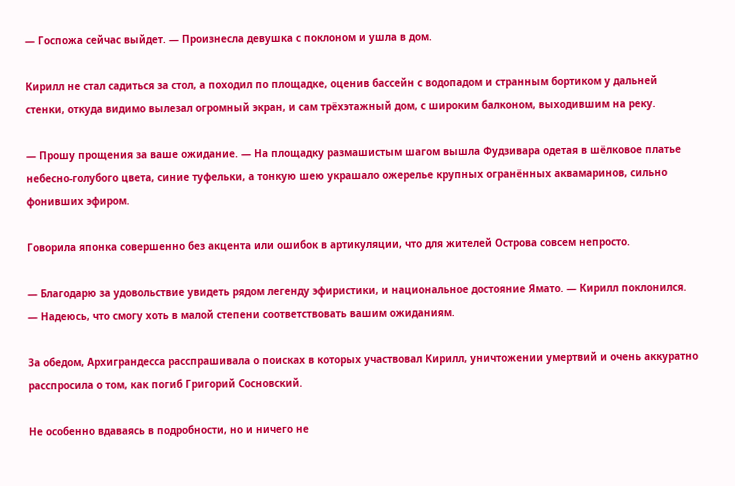— Госпожа сейчас выйдет. — Произнесла девушка с поклоном и ушла в дом.

Кирилл не стал садиться за стол, а походил по площадке, оценив бассейн с водопадом и странным бортиком у дальней стенки, откуда видимо вылезал огромный экран, и сам трёхэтажный дом, с широким балконом, выходившим на реку.

— Прошу прощения за ваше ожидание. — На площадку размашистым шагом вышла Фудзивара одетая в шёлковое платье небесно-голубого цвета, синие туфельки, а тонкую шею украшало ожерелье крупных огранённых аквамаринов, сильно фонивших эфиром.

Говорила японка совершенно без акцента или ошибок в артикуляции, что для жителей Острова совсем непросто.

— Благодарю за удовольствие увидеть рядом легенду эфиристики, и национальное достояние Ямато. — Кирилл поклонился. — Надеюсь, что смогу хоть в малой степени соответствовать вашим ожиданиям.

За обедом, Архиграндесса расспрашивала о поисках в которых участвовал Кирилл, уничтожении умертвий и очень аккуратно расспросила о том, как погиб Григорий Сосновский.

Не особенно вдаваясь в подробности, но и ничего не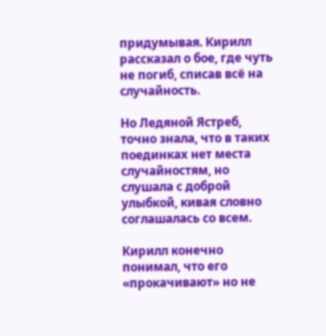придумывая. Кирилл рассказал о бое, где чуть не погиб, списав всё на случайность.

Но Ледяной Ястреб, точно знала, что в таких поединках нет места случайностям, но слушала с доброй улыбкой, кивая словно соглашалась со всем.

Кирилл конечно понимал, что его «прокачивают» но не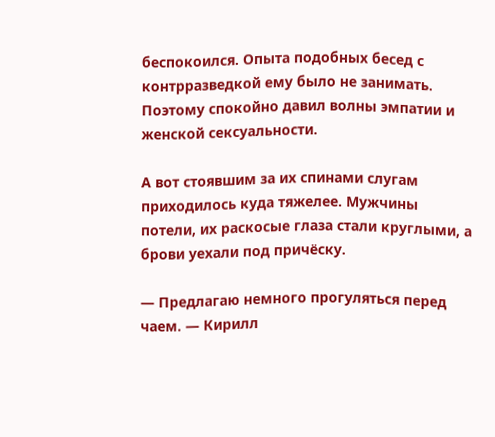беспокоился. Опыта подобных бесед с контрразведкой ему было не занимать. Поэтому спокойно давил волны эмпатии и женской сексуальности.

А вот стоявшим за их спинами слугам приходилось куда тяжелее. Мужчины потели, их раскосые глаза стали круглыми, а брови уехали под причёску.

— Предлагаю немного прогуляться перед чаем. — Кирилл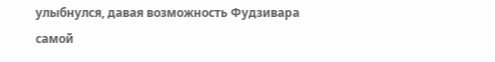улыбнулся, давая возможность Фудзивара самой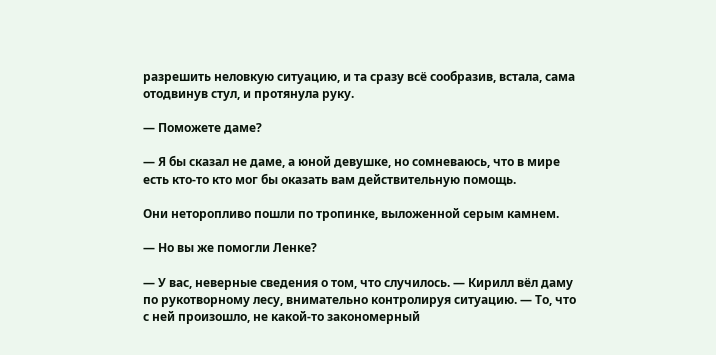разрешить неловкую ситуацию, и та сразу всё сообразив, встала, сама отодвинув стул, и протянула руку.

— Поможете даме?

— Я бы сказал не даме, а юной девушке, но сомневаюсь, что в мире есть кто-то кто мог бы оказать вам действительную помощь.

Они неторопливо пошли по тропинке, выложенной серым камнем.

— Но вы же помогли Ленке?

— У вас, неверные сведения о том, что случилось. — Кирилл вёл даму по рукотворному лесу, внимательно контролируя ситуацию. — То, что с ней произошло, не какой-то закономерный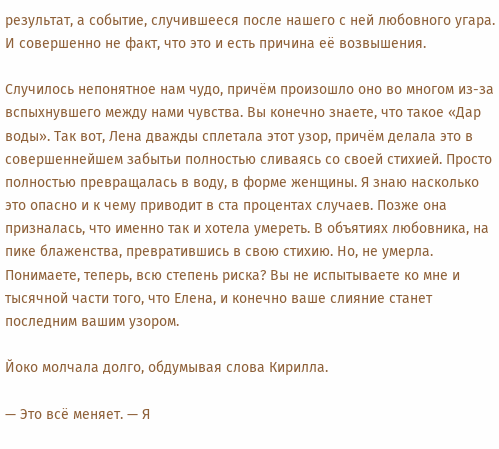результат, а событие, случившееся после нашего с ней любовного угара. И совершенно не факт, что это и есть причина её возвышения.

Случилось непонятное нам чудо, причём произошло оно во многом из-за вспыхнувшего между нами чувства. Вы конечно знаете, что такое «Дар воды». Так вот, Лена дважды сплетала этот узор, причём делала это в совершеннейшем забытьи полностью сливаясь со своей стихией. Просто полностью превращалась в воду, в форме женщины. Я знаю насколько это опасно и к чему приводит в ста процентах случаев. Позже она призналась, что именно так и хотела умереть. В объятиях любовника, на пике блаженства, превратившись в свою стихию. Но, не умерла. Понимаете, теперь, всю степень риска? Вы не испытываете ко мне и тысячной части того, что Елена, и конечно ваше слияние станет последним вашим узором.

Йоко молчала долго, обдумывая слова Кирилла.

— Это всё меняет. — Я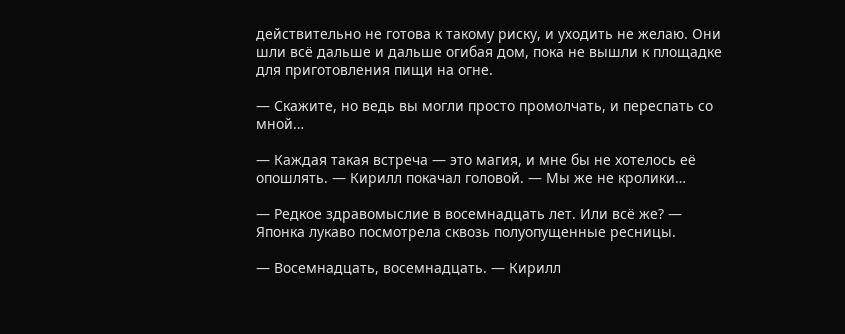действительно не готова к такому риску, и уходить не желаю. Они шли всё дальше и дальше огибая дом, пока не вышли к площадке для приготовления пищи на огне.

— Скажите, но ведь вы могли просто промолчать, и переспать со мной…

— Каждая такая встреча — это магия, и мне бы не хотелось её опошлять. — Кирилл покачал головой. — Мы же не кролики…

— Редкое здравомыслие в восемнадцать лет. Или всё же? — Японка лукаво посмотрела сквозь полуопущенные ресницы.

— Восемнадцать, восемнадцать. — Кирилл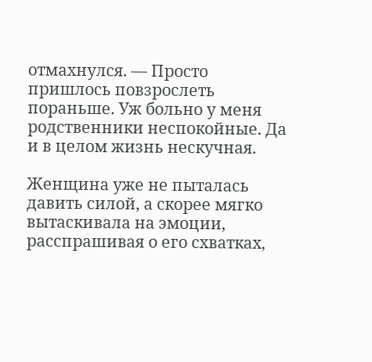отмахнулся. — Просто пришлось повзрослеть пораньше. Уж больно у меня родственники неспокойные. Да и в целом жизнь нескучная.

Женщина уже не пыталась давить силой, а скорее мягко вытаскивала на эмоции, расспрашивая о его схватках,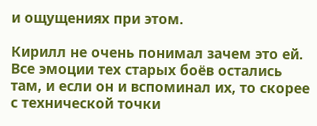и ощущениях при этом.

Кирилл не очень понимал зачем это ей. Все эмоции тех старых боёв остались там, и если он и вспоминал их, то скорее с технической точки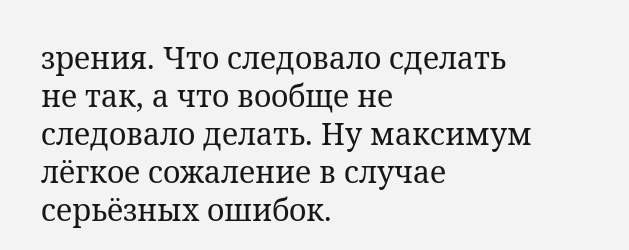зрения. Что следовало сделать не так, а что вообще не следовало делать. Ну максимум лёгкое сожаление в случае серьёзных ошибок.